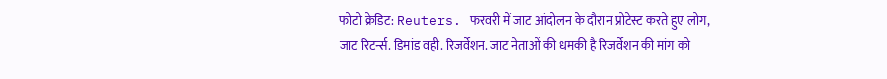फोटो क्रेडिट: Reuters. फरवरी में जाट आंदोलन के दौरान प्रोटेस्ट करते हुए लोग,
जाट रिटर्न्स. डिमांड वही. रिजर्वेशन. जाट नेताओं की धमकी है रिजर्वेशन की मांग को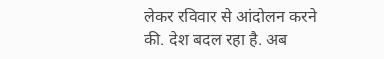लेकर रविवार से आंदोलन करने की. देश बदल रहा है. अब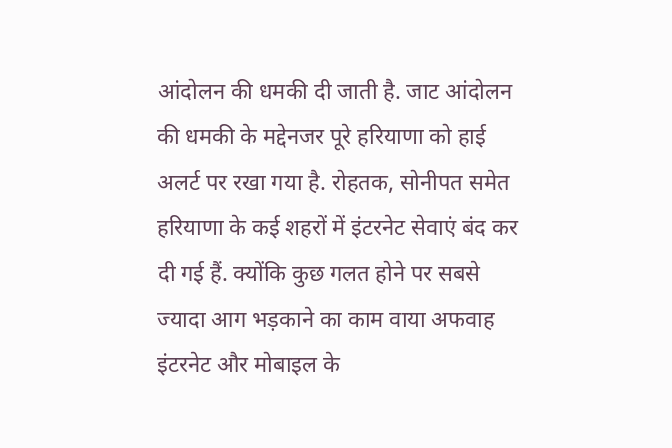आंदोलन की धमकी दी जाती है. जाट आंदोलन की धमकी के मद्देनजर पूरे हरियाणा को हाई अलर्ट पर रखा गया है. रोहतक, सोनीपत समेत हरियाणा के कई शहरों में इंटरनेट सेवाएं बंद कर दी गई हैं. क्योंकि कुछ गलत होने पर सबसे ज्यादा आग भड़काने का काम वाया अफवाह इंटरनेट और मोबाइल के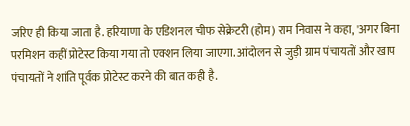जरिए ही किया जाता है. हरियाणा के एडिशनल चीफ सेक्रेटरी (होम) राम निवास ने कहा, 'अगर बिना परमिशन कहीं प्रोटेस्ट किया गया तो एक्शन लिया जाएगा. आंदोलन से जुड़ी ग्राम पंचायतों और खाप पंचायतों ने शांति पूर्वक प्रोटेस्ट करने की बात कही है.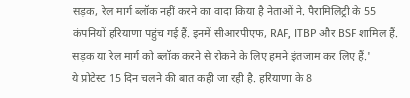सड़क, रेल मार्ग ब्लॉक नहीं करने का वादा किया है नेताओं ने. पैरामिलिट्री के 55 कंपनियों हरियाणा पहुंच गई हैं. इनमें सीआरपीएफ, RAF, ITBP और BSF शामिल हैं. सड़क या रेल मार्ग को ब्लॉक करने से रोकने के लिए हमने इंतजाम कर लिए हैं.'
ये प्रोटेस्ट 15 दिन चलने की बात कही जा रही है. हरियाणा के 8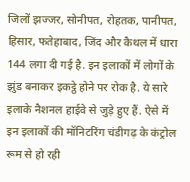जिलों झज्जर, सोनीपत, रोहतक, पानीपत, हिसार, फतेहाबाद, जिंद और कैथल में धारा 144 लगा दी गई है. इन इलाकों में लोगों के झुंड बनाकर इकट्ठे होने पर रोक है. ये सारे इलाके नैशनल हाईवे से जुड़े हुए हैं. ऐसे में इन इलाकों की मॉनिटरिंग चंडीगढ़ के कंट्रोल रूम से हो रही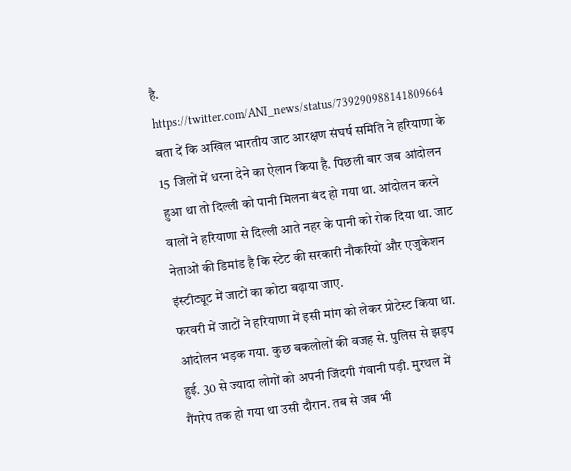है.
https://twitter.com/ANI_news/status/739290988141809664 बता दें कि अखिल भारतीय जाट आरक्षण संघर्ष समिति ने हरियाणा के 15 जिलों में धरना देने का ऐलान किया है. पिछली बार जब आंदोलन हुआ था तो दिल्ली को पानी मिलना बंद हो गया था. आंदोलन करने वालों ने हरियाणा से दिल्ली आते नहर के पानी को रोक दिया था. जाट नेताओं की डिमांड है कि स्टेट की सरकारी नौकरियों और एजुकेशन इंस्टीट्यूट में जाटों का कोटा बढ़ाया जाए.
फरवरी में जाटों ने हरियाणा में इसी मांग को लेकर प्रोटेस्ट किया था. आंदोलन भड़क गया. कुछ बकलोलों की वजह से. पुलिस से झड़प हुई. 30 से ज्यादा लोगों को अपनी जिंदगी गंवानी पड़ी. मुरथल में गैंगरेप तक हो गया था उसी दौरान. तब से जब भी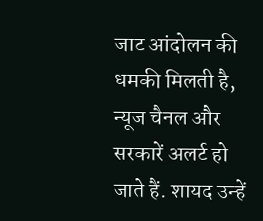जाट आंदोलन की धमकी मिलती है, न्यूज चैनल और सरकारें अलर्ट हो जाते हैं. शायद उन्हें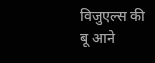विजुएल्स की बू आने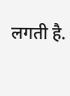लगती है.